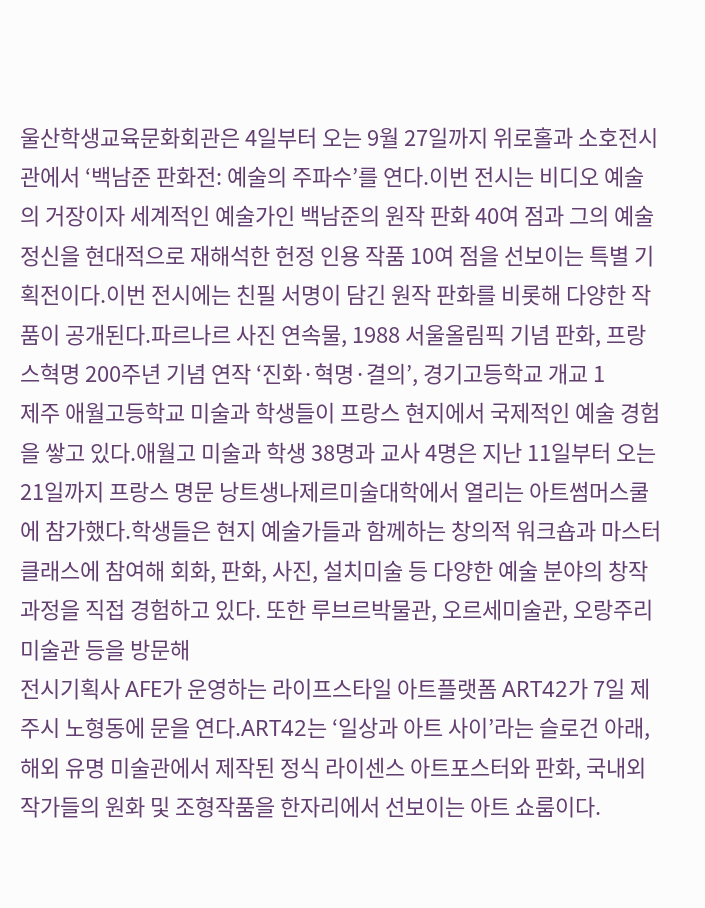울산학생교육문화회관은 4일부터 오는 9월 27일까지 위로홀과 소호전시관에서 ‘백남준 판화전: 예술의 주파수’를 연다.이번 전시는 비디오 예술의 거장이자 세계적인 예술가인 백남준의 원작 판화 40여 점과 그의 예술정신을 현대적으로 재해석한 헌정 인용 작품 10여 점을 선보이는 특별 기획전이다.이번 전시에는 친필 서명이 담긴 원작 판화를 비롯해 다양한 작품이 공개된다.파르나르 사진 연속물, 1988 서울올림픽 기념 판화, 프랑스혁명 200주년 기념 연작 ‘진화·혁명·결의’, 경기고등학교 개교 1
제주 애월고등학교 미술과 학생들이 프랑스 현지에서 국제적인 예술 경험을 쌓고 있다.애월고 미술과 학생 38명과 교사 4명은 지난 11일부터 오는 21일까지 프랑스 명문 낭트생나제르미술대학에서 열리는 아트썸머스쿨에 참가했다.학생들은 현지 예술가들과 함께하는 창의적 워크숍과 마스터클래스에 참여해 회화, 판화, 사진, 설치미술 등 다양한 예술 분야의 창작 과정을 직접 경험하고 있다. 또한 루브르박물관, 오르세미술관, 오랑주리미술관 등을 방문해
전시기획사 AFE가 운영하는 라이프스타일 아트플랫폼 ART42가 7일 제주시 노형동에 문을 연다.ART42는 ‘일상과 아트 사이’라는 슬로건 아래, 해외 유명 미술관에서 제작된 정식 라이센스 아트포스터와 판화, 국내외 작가들의 원화 및 조형작품을 한자리에서 선보이는 아트 쇼룸이다.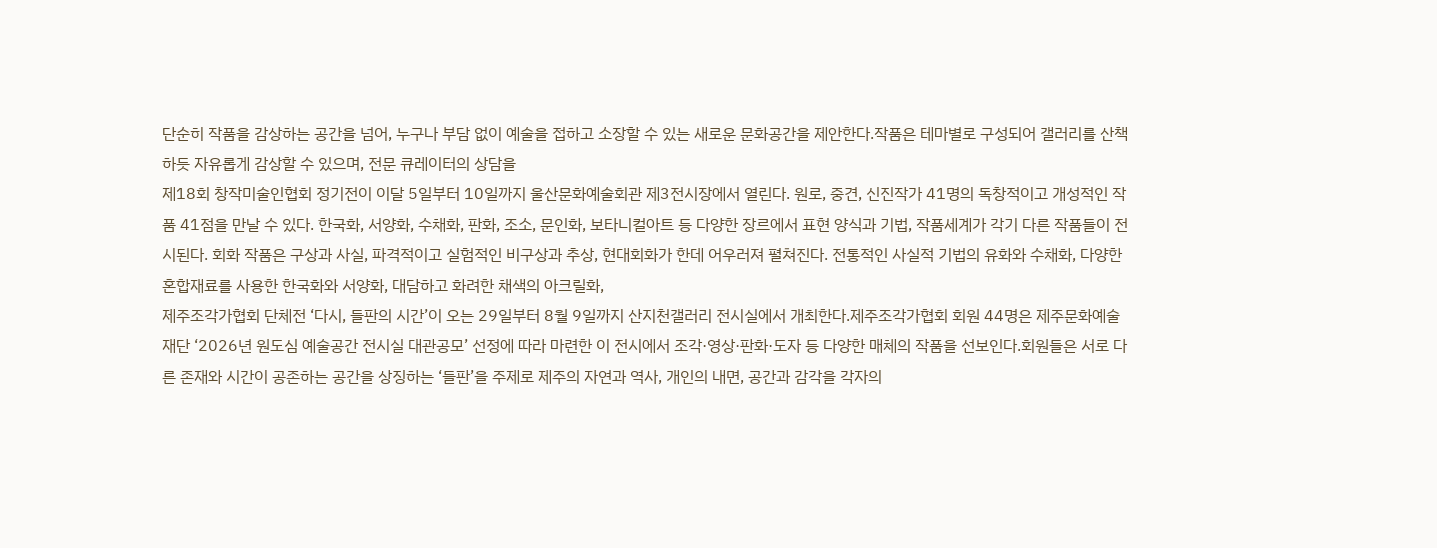단순히 작품을 감상하는 공간을 넘어, 누구나 부담 없이 예술을 접하고 소장할 수 있는 새로운 문화공간을 제안한다.작품은 테마별로 구성되어 갤러리를 산책하듯 자유롭게 감상할 수 있으며, 전문 큐레이터의 상담을
제18회 창작미술인협회 정기전이 이달 5일부터 10일까지 울산문화예술회관 제3전시장에서 열린다. 원로, 중견, 신진작가 41명의 독창적이고 개성적인 작품 41점을 만날 수 있다. 한국화, 서양화, 수채화, 판화, 조소, 문인화, 보타니컬아트 등 다양한 장르에서 표현 양식과 기법, 작품세계가 각기 다른 작품들이 전시된다. 회화 작품은 구상과 사실, 파격적이고 실험적인 비구상과 추상, 현대회화가 한데 어우러져 펼쳐진다. 전통적인 사실적 기법의 유화와 수채화, 다양한 혼합재료를 사용한 한국화와 서양화, 대담하고 화려한 채색의 아크릴화,
제주조각가협회 단체전 ‘다시, 들판의 시간’이 오는 29일부터 8월 9일까지 산지천갤러리 전시실에서 개최한다.제주조각가협회 회원 44명은 제주문화예술재단 ‘2026년 원도심 예술공간 전시실 대관공모’ 선정에 따라 마련한 이 전시에서 조각·영상·판화·도자 등 다양한 매체의 작품을 선보인다.회원들은 서로 다른 존재와 시간이 공존하는 공간을 상징하는 ‘들판’을 주제로 제주의 자연과 역사, 개인의 내면, 공간과 감각을 각자의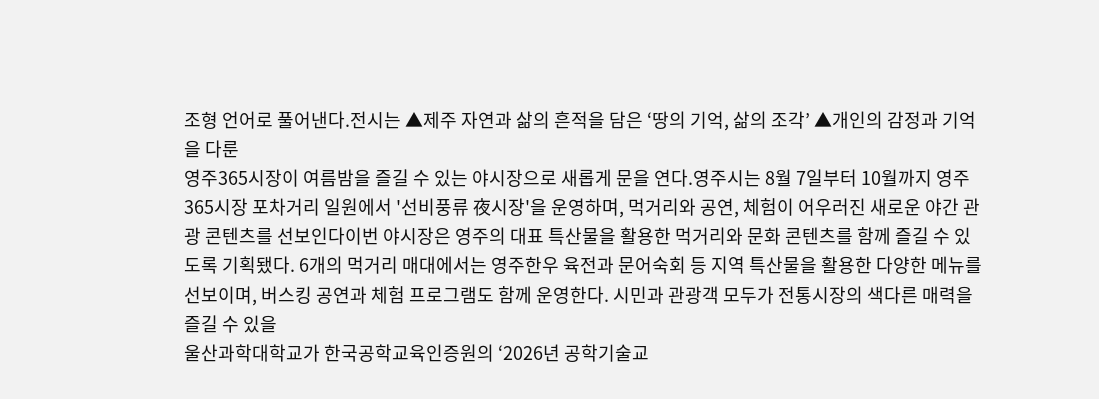조형 언어로 풀어낸다.전시는 ▲제주 자연과 삶의 흔적을 담은 ‘땅의 기억, 삶의 조각’ ▲개인의 감정과 기억을 다룬
영주365시장이 여름밤을 즐길 수 있는 야시장으로 새롭게 문을 연다.영주시는 8월 7일부터 10월까지 영주365시장 포차거리 일원에서 '선비풍류 夜시장'을 운영하며, 먹거리와 공연, 체험이 어우러진 새로운 야간 관광 콘텐츠를 선보인다이번 야시장은 영주의 대표 특산물을 활용한 먹거리와 문화 콘텐츠를 함께 즐길 수 있도록 기획됐다. 6개의 먹거리 매대에서는 영주한우 육전과 문어숙회 등 지역 특산물을 활용한 다양한 메뉴를 선보이며, 버스킹 공연과 체험 프로그램도 함께 운영한다. 시민과 관광객 모두가 전통시장의 색다른 매력을 즐길 수 있을
울산과학대학교가 한국공학교육인증원의 ‘2026년 공학기술교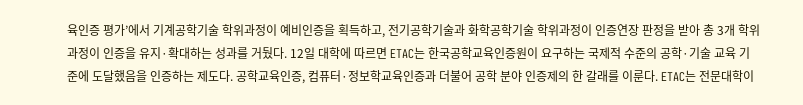육인증 평가’에서 기계공학기술 학위과정이 예비인증을 획득하고, 전기공학기술과 화학공학기술 학위과정이 인증연장 판정을 받아 총 3개 학위과정이 인증을 유지·확대하는 성과를 거뒀다. 12일 대학에 따르면 ETAC는 한국공학교육인증원이 요구하는 국제적 수준의 공학·기술 교육 기준에 도달했음을 인증하는 제도다. 공학교육인증, 컴퓨터·정보학교육인증과 더불어 공학 분야 인증제의 한 갈래를 이룬다. ETAC는 전문대학이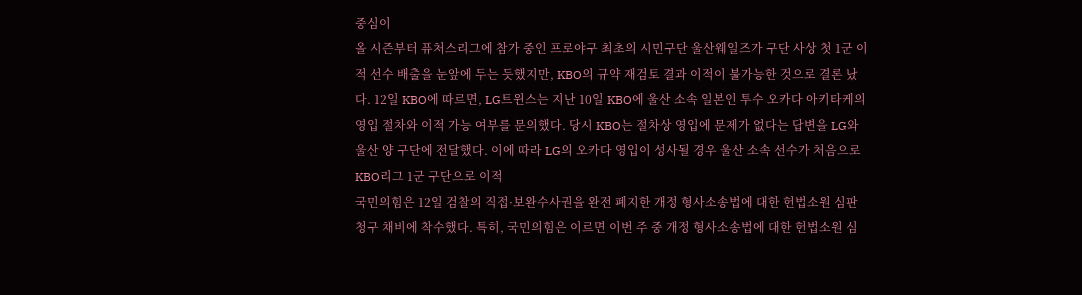중심이
올 시즌부터 퓨처스리그에 참가 중인 프로야구 최초의 시민구단 울산웨일즈가 구단 사상 첫 1군 이적 선수 배출을 눈앞에 두는 듯했지만, KBO의 규약 재검토 결과 이적이 불가능한 것으로 결론 났다. 12일 KBO에 따르면, LG트윈스는 지난 10일 KBO에 울산 소속 일본인 투수 오카다 아키타케의 영입 절차와 이적 가능 여부를 문의했다. 당시 KBO는 절차상 영입에 문제가 없다는 답변을 LG와 울산 양 구단에 전달했다. 이에 따라 LG의 오카다 영입이 성사될 경우 울산 소속 선수가 처음으로 KBO리그 1군 구단으로 이적
국민의힘은 12일 검찰의 직접·보완수사권을 완전 폐지한 개정 형사소송법에 대한 헌법소원 심판 청구 채비에 착수했다. 특히, 국민의힘은 이르면 이번 주 중 개정 형사소송법에 대한 헌법소원 심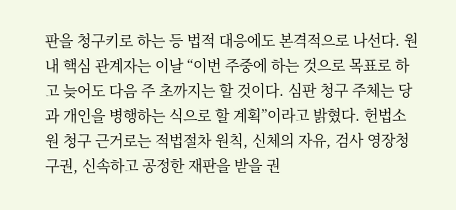판을 청구키로 하는 등 법적 대응에도 본격적으로 나선다. 원내 핵심 관계자는 이날 “이번 주중에 하는 것으로 목표로 하고 늦어도 다음 주 초까지는 할 것이다. 심판 청구 주체는 당과 개인을 병행하는 식으로 할 계획”이라고 밝혔다. 헌법소원 청구 근거로는 적법절차 원칙, 신체의 자유, 검사 영장청구권, 신속하고 공정한 재판을 받을 권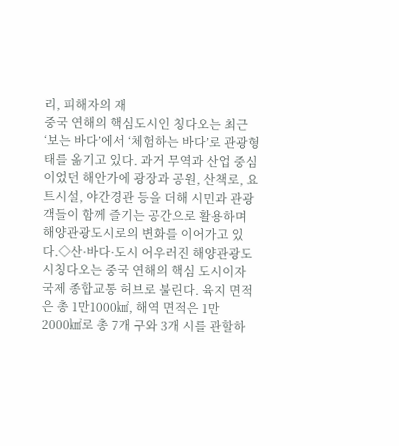리, 피해자의 재
중국 연해의 핵심도시인 칭다오는 최근 ‘보는 바다’에서 ‘체험하는 바다’로 관광형태를 옮기고 있다. 과거 무역과 산업 중심이었던 해안가에 광장과 공원, 산책로, 요트시설, 야간경관 등을 더해 시민과 관광객들이 함께 즐기는 공간으로 활용하며 해양관광도시로의 변화를 이어가고 있다.◇산·바다·도시 어우러진 해양관광도시칭다오는 중국 연해의 핵심 도시이자 국제 종합교통 허브로 불린다. 육지 면적은 총 1만1000㎢, 해역 면적은 1만2000㎢로 총 7개 구와 3개 시를 관할하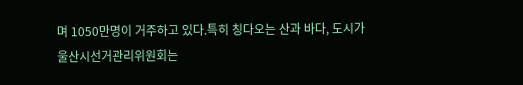며 1050만명이 거주하고 있다.특히 칭다오는 산과 바다, 도시가
울산시선거관리위원회는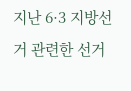지난 6·3 지방선거 관련한 선거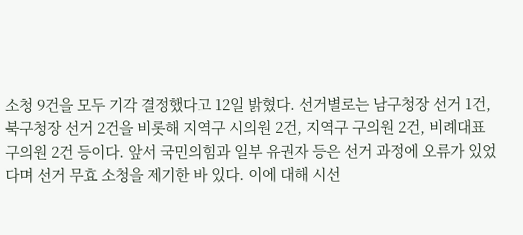소청 9건을 모두 기각 결정했다고 12일 밝혔다. 선거별로는 남구청장 선거 1건, 북구청장 선거 2건을 비롯해 지역구 시의원 2건, 지역구 구의원 2건, 비례대표 구의원 2건 등이다. 앞서 국민의힘과 일부 유권자 등은 선거 과정에 오류가 있었다며 선거 무효 소청을 제기한 바 있다. 이에 대해 시선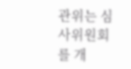관위는 심사위원회를 개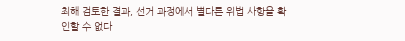최해 검토한 결과, 선거 과정에서 별다른 위법 사항을 확인할 수 없다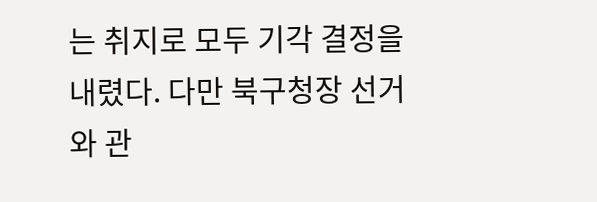는 취지로 모두 기각 결정을 내렸다. 다만 북구청장 선거와 관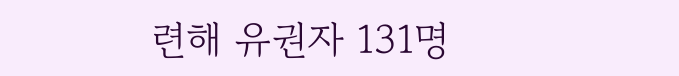련해 유권자 131명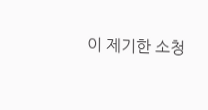이 제기한 소청